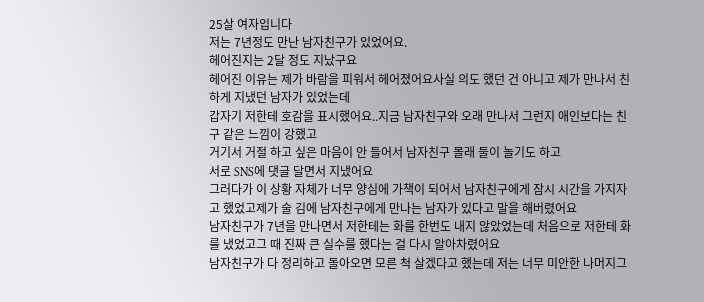25살 여자입니다
저는 7년정도 만난 남자친구가 있었어요.
헤어진지는 2달 정도 지났구요
헤어진 이유는 제가 바람을 피워서 헤어졌어요사실 의도 했던 건 아니고 제가 만나서 친하게 지냈던 남자가 있었는데
갑자기 저한테 호감을 표시했어요..지금 남자친구와 오래 만나서 그런지 애인보다는 친구 같은 느낌이 강했고
거기서 거절 하고 싶은 마음이 안 들어서 남자친구 몰래 둘이 놀기도 하고
서로 SNS에 댓글 달면서 지냈어요
그러다가 이 상황 자체가 너무 양심에 가책이 되어서 남자친구에게 잠시 시간을 가지자고 했었고제가 술 김에 남자친구에게 만나는 남자가 있다고 말을 해버렸어요
남자친구가 7년을 만나면서 저한테는 화를 한번도 내지 않았었는데 처음으로 저한테 화를 냈었고그 때 진짜 큰 실수를 했다는 걸 다시 알아차렸어요
남자친구가 다 정리하고 돌아오면 모른 척 살겠다고 했는데 저는 너무 미안한 나머지그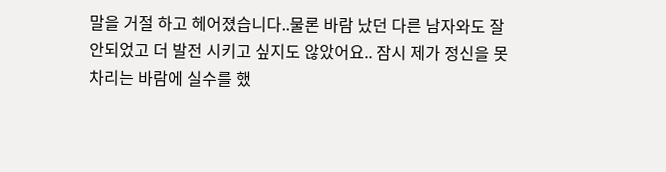말을 거절 하고 헤어졌습니다..물론 바람 났던 다른 남자와도 잘 안되었고 더 발전 시키고 싶지도 않았어요.. 잠시 제가 정신을 못 차리는 바람에 실수를 했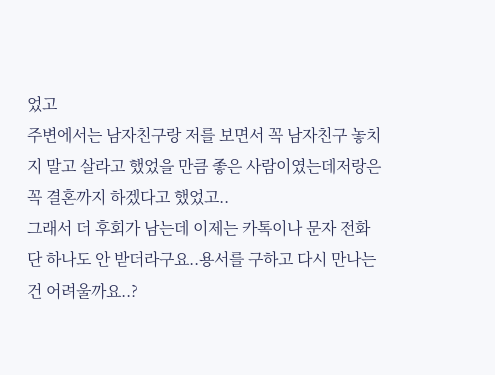었고
주변에서는 남자친구랑 저를 보면서 꼭 남자친구 놓치지 말고 살라고 했었을 만큼 좋은 사람이였는데저랑은 꼭 결혼까지 하겠다고 했었고..
그래서 더 후회가 남는데 이제는 카톡이나 문자 전화 단 하나도 안 받더라구요..용서를 구하고 다시 만나는 건 어려울까요..?